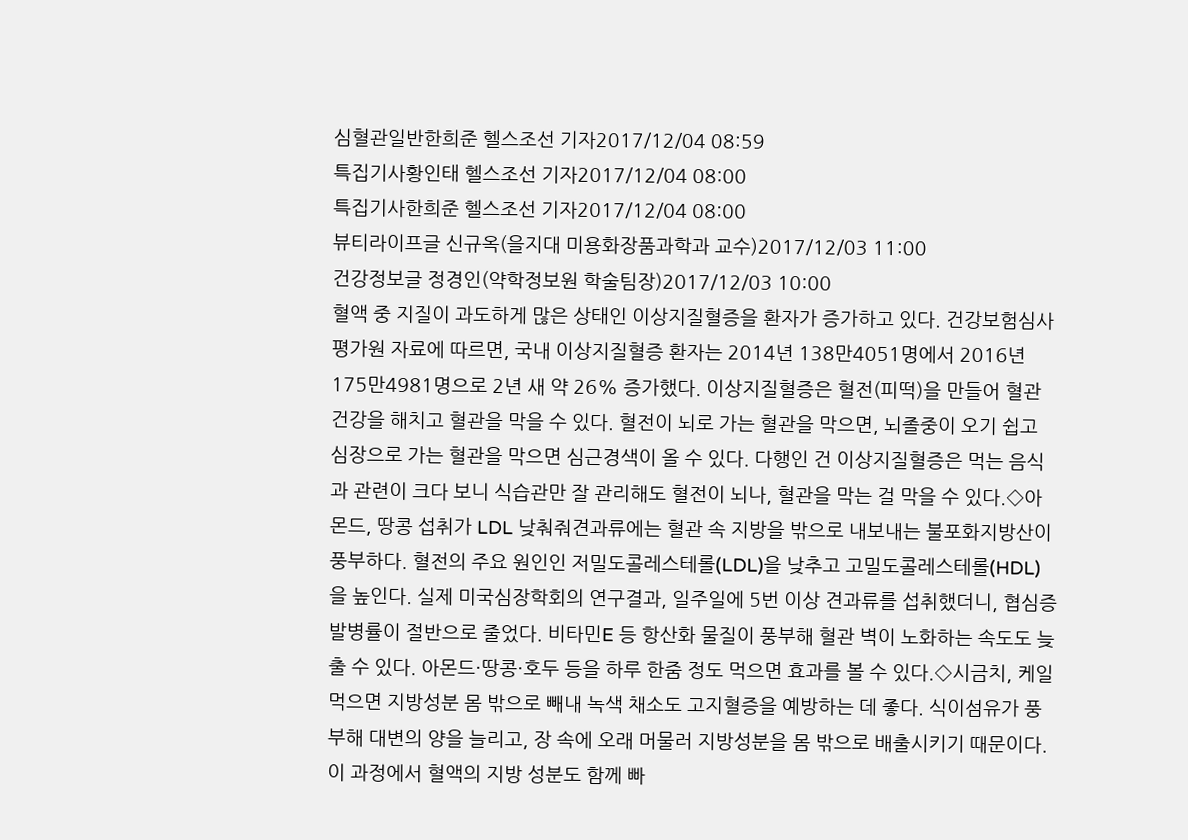심혈관일반한희준 헬스조선 기자2017/12/04 08:59
특집기사황인태 헬스조선 기자2017/12/04 08:00
특집기사한희준 헬스조선 기자2017/12/04 08:00
뷰티라이프글 신규옥(을지대 미용화장품과학과 교수)2017/12/03 11:00
건강정보글 정경인(약학정보원 학술팀장)2017/12/03 10:00
혈액 중 지질이 과도하게 많은 상태인 이상지질혈증을 환자가 증가하고 있다. 건강보험심사평가원 자료에 따르면, 국내 이상지질혈증 환자는 2014년 138만4051명에서 2016년 175만4981명으로 2년 새 약 26% 증가했다. 이상지질혈증은 혈전(피떡)을 만들어 혈관 건강을 해치고 혈관을 막을 수 있다. 혈전이 뇌로 가는 혈관을 막으면, 뇌졸중이 오기 쉽고 심장으로 가는 혈관을 막으면 심근경색이 올 수 있다. 다행인 건 이상지질혈증은 먹는 음식과 관련이 크다 보니 식습관만 잘 관리해도 혈전이 뇌나, 혈관을 막는 걸 막을 수 있다.◇아몬드, 땅콩 섭취가 LDL 낮춰줘견과류에는 혈관 속 지방을 밖으로 내보내는 불포화지방산이 풍부하다. 혈전의 주요 원인인 저밀도콜레스테롤(LDL)을 낮추고 고밀도콜레스테롤(HDL)을 높인다. 실제 미국심장학회의 연구결과, 일주일에 5번 이상 견과류를 섭취했더니, 협심증 발병률이 절반으로 줄었다. 비타민E 등 항산화 물질이 풍부해 혈관 벽이 노화하는 속도도 늦출 수 있다. 아몬드·땅콩·호두 등을 하루 한줌 정도 먹으면 효과를 볼 수 있다.◇시금치, 케일 먹으면 지방성분 몸 밖으로 빼내 녹색 채소도 고지혈증을 예방하는 데 좋다. 식이섬유가 풍부해 대변의 양을 늘리고, 장 속에 오래 머물러 지방성분을 몸 밖으로 배출시키기 때문이다. 이 과정에서 혈액의 지방 성분도 함께 빠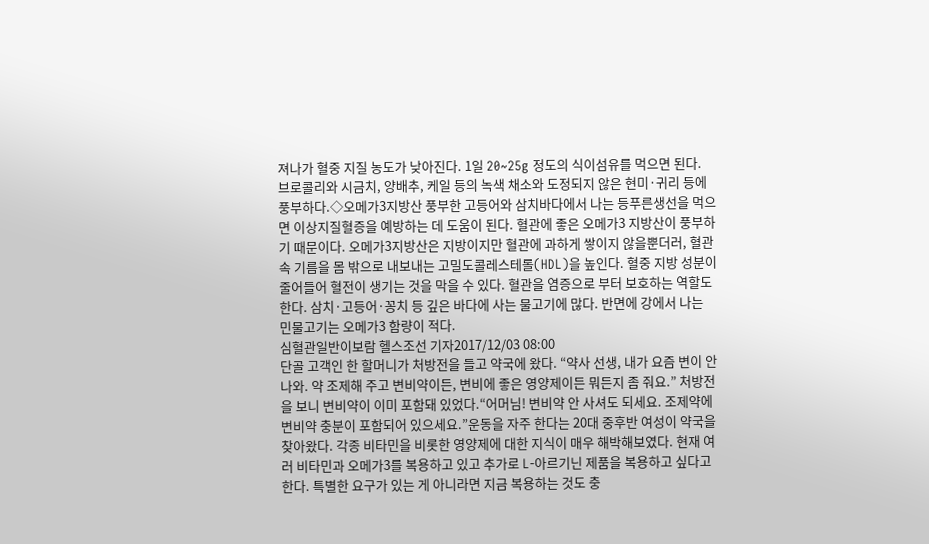져나가 혈중 지질 농도가 낮아진다. 1일 20~25g 정도의 식이섬유를 먹으면 된다. 브로콜리와 시금치, 양배추, 케일 등의 녹색 채소와 도정되지 않은 현미·귀리 등에 풍부하다.◇오메가3지방산 풍부한 고등어와 삼치바다에서 나는 등푸른생선을 먹으면 이상지질혈증을 예방하는 데 도움이 된다. 혈관에 좋은 오메가3 지방산이 풍부하기 때문이다. 오메가3지방산은 지방이지만 혈관에 과하게 쌓이지 않을뿐더러, 혈관 속 기름을 몸 밖으로 내보내는 고밀도콜레스테롤(HDL)을 높인다. 혈중 지방 성분이 줄어들어 혈전이 생기는 것을 막을 수 있다. 혈관을 염증으로 부터 보호하는 역할도 한다. 삼치·고등어·꽁치 등 깊은 바다에 사는 물고기에 많다. 반면에 강에서 나는 민물고기는 오메가3 함량이 적다.
심혈관일반이보람 헬스조선 기자2017/12/03 08:00
단골 고객인 한 할머니가 처방전을 들고 약국에 왔다. “약사 선생, 내가 요즘 변이 안나와. 약 조제해 주고 변비약이든, 변비에 좋은 영양제이든 뭐든지 좀 줘요.” 처방전을 보니 변비약이 이미 포함돼 있었다.“어머님! 변비약 안 사셔도 되세요. 조제약에 변비약 충분이 포함되어 있으세요.”운동을 자주 한다는 20대 중후반 여성이 약국을 찾아왔다. 각종 비타민을 비롯한 영양제에 대한 지식이 매우 해박해보였다. 현재 여러 비타민과 오메가3를 복용하고 있고 추가로 L-아르기닌 제품을 복용하고 싶다고 한다. 특별한 요구가 있는 게 아니라면 지금 복용하는 것도 충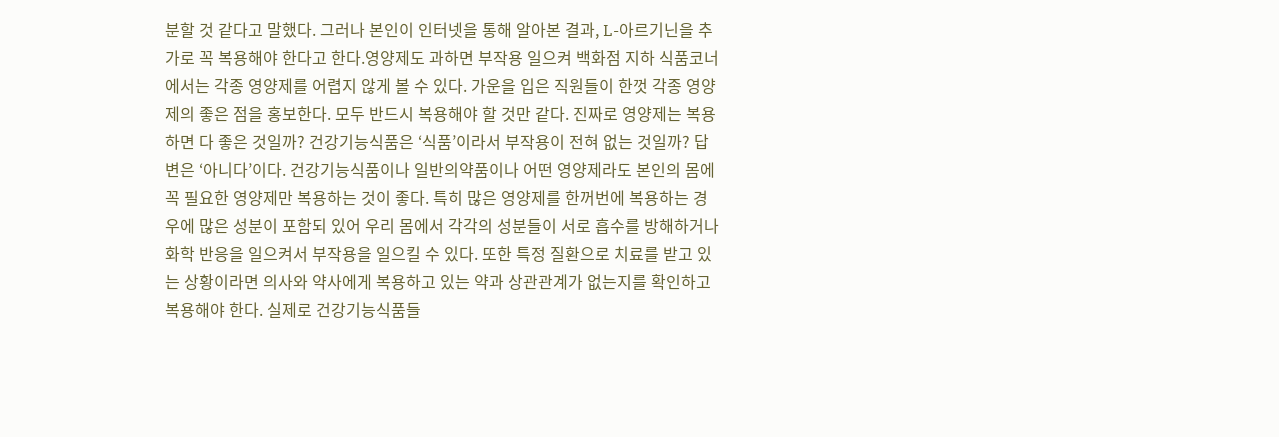분할 것 같다고 말했다. 그러나 본인이 인터넷을 통해 알아본 결과, L-아르기닌을 추가로 꼭 복용해야 한다고 한다.영양제도 과하면 부작용 일으켜 백화점 지하 식품코너에서는 각종 영양제를 어렵지 않게 볼 수 있다. 가운을 입은 직원들이 한껏 각종 영양제의 좋은 점을 홍보한다. 모두 반드시 복용해야 할 것만 같다. 진짜로 영양제는 복용하면 다 좋은 것일까? 건강기능식품은 ‘식품’이라서 부작용이 전혀 없는 것일까? 답변은 ‘아니다’이다. 건강기능식품이나 일반의약품이나 어떤 영양제라도 본인의 몸에 꼭 필요한 영양제만 복용하는 것이 좋다. 특히 많은 영양제를 한꺼번에 복용하는 경우에 많은 성분이 포함되 있어 우리 몸에서 각각의 성분들이 서로 흡수를 방해하거나 화학 반응을 일으켜서 부작용을 일으킬 수 있다. 또한 특정 질환으로 치료를 받고 있는 상황이라면 의사와 약사에게 복용하고 있는 약과 상관관계가 없는지를 확인하고 복용해야 한다. 실제로 건강기능식품들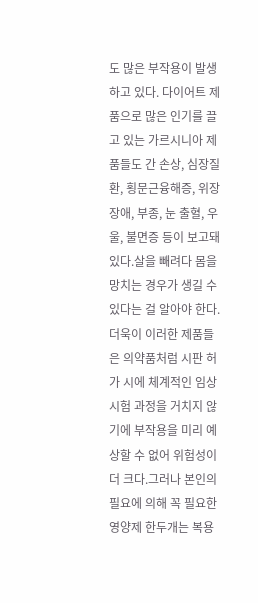도 많은 부작용이 발생하고 있다. 다이어트 제품으로 많은 인기를 끌고 있는 가르시니아 제품들도 간 손상, 심장질환, 횡문근융해증, 위장장애, 부종, 눈 출혈, 우울, 불면증 등이 보고돼 있다.살을 빼려다 몸을 망치는 경우가 생길 수 있다는 걸 알아야 한다. 더욱이 이러한 제품들은 의약품처럼 시판 허가 시에 체계적인 임상시험 과정을 거치지 않기에 부작용을 미리 예상할 수 없어 위험성이 더 크다.그러나 본인의 필요에 의해 꼭 필요한 영양제 한두개는 복용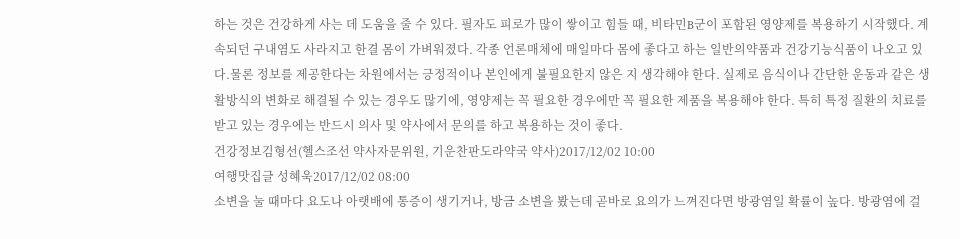하는 것은 건강하게 사는 데 도움을 줄 수 있다. 필자도 피로가 많이 쌓이고 힘들 때, 비타민B군이 포함된 영양제를 복용하기 시작했다. 계속되던 구내염도 사라지고 한결 몸이 가벼워졌다. 각종 언론매체에 매일마다 몸에 좋다고 하는 일반의약품과 건강기능식품이 나오고 있다.물론 정보를 제공한다는 차원에서는 긍정적이나 본인에게 불필요한지 않은 지 생각해야 한다. 실제로 음식이나 간단한 운동과 같은 생활방식의 변화로 해결될 수 있는 경우도 많기에, 영양제는 꼭 필요한 경우에만 꼭 필요한 제품을 복용해야 한다. 특히 특정 질환의 치료를 받고 있는 경우에는 반드시 의사 및 약사에서 문의를 하고 복용하는 것이 좋다.
건강정보김형선(헬스조선 약사자문위원, 기운찬판도라약국 약사)2017/12/02 10:00
여행맛집글 성혜욱2017/12/02 08:00
소변을 눌 때마다 요도나 아랫배에 통증이 생기거나, 방금 소변을 봤는데 곧바로 요의가 느껴진다면 방광염일 확률이 높다. 방광염에 걸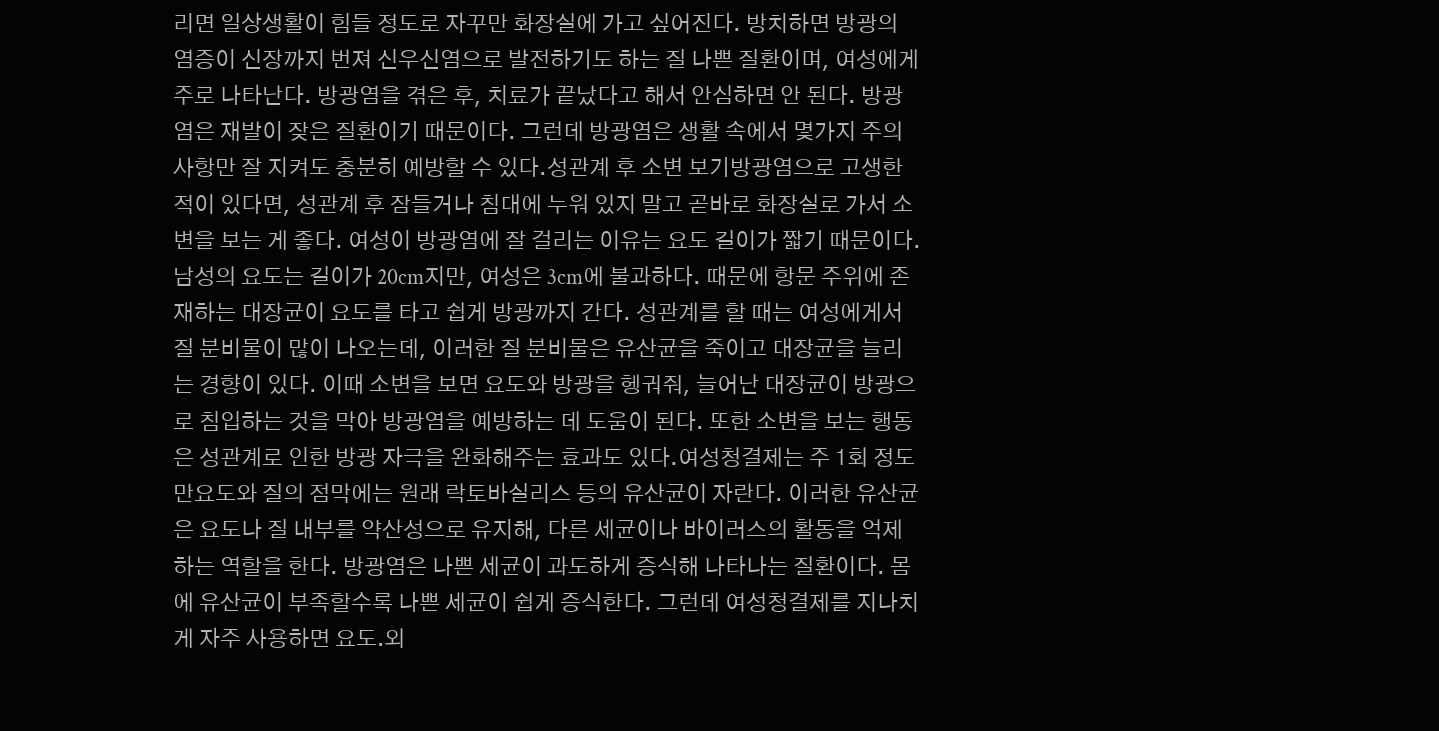리면 일상생활이 힘들 정도로 자꾸만 화장실에 가고 싶어진다. 방치하면 방광의 염증이 신장까지 번져 신우신염으로 발전하기도 하는 질 나쁜 질환이며, 여성에게 주로 나타난다. 방광염을 겪은 후, 치료가 끝났다고 해서 안심하면 안 된다. 방광염은 재발이 잦은 질환이기 때문이다. 그런데 방광염은 생활 속에서 몇가지 주의사항만 잘 지켜도 충분히 예방할 수 있다.성관계 후 소변 보기방광염으로 고생한 적이 있다면, 성관계 후 잠들거나 침대에 누워 있지 말고 곧바로 화장실로 가서 소변을 보는 게 좋다. 여성이 방광염에 잘 걸리는 이유는 요도 길이가 짧기 때문이다. 남성의 요도는 길이가 20cm지만, 여성은 3cm에 불과하다. 때문에 항문 주위에 존재하는 대장균이 요도를 타고 쉽게 방광까지 간다. 성관계를 할 때는 여성에게서 질 분비물이 많이 나오는데, 이러한 질 분비물은 유산균을 죽이고 대장균을 늘리는 경향이 있다. 이때 소변을 보면 요도와 방광을 헹궈줘, 늘어난 대장균이 방광으로 침입하는 것을 막아 방광염을 예방하는 데 도움이 된다. 또한 소변을 보는 행동은 성관계로 인한 방광 자극을 완화해주는 효과도 있다.여성청결제는 주 1회 정도만요도와 질의 점막에는 원래 락토바실리스 등의 유산균이 자란다. 이러한 유산균은 요도나 질 내부를 약산성으로 유지해, 다른 세균이나 바이러스의 활동을 억제하는 역할을 한다. 방광염은 나쁜 세균이 과도하게 증식해 나타나는 질환이다. 몸에 유산균이 부족할수록 나쁜 세균이 쉽게 증식한다. 그런데 여성청결제를 지나치게 자주 사용하면 요도․외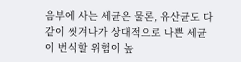음부에 사는 세균은 물론, 유산균도 다 같이 씻겨나가 상대적으로 나쁜 세균이 번식할 위험이 높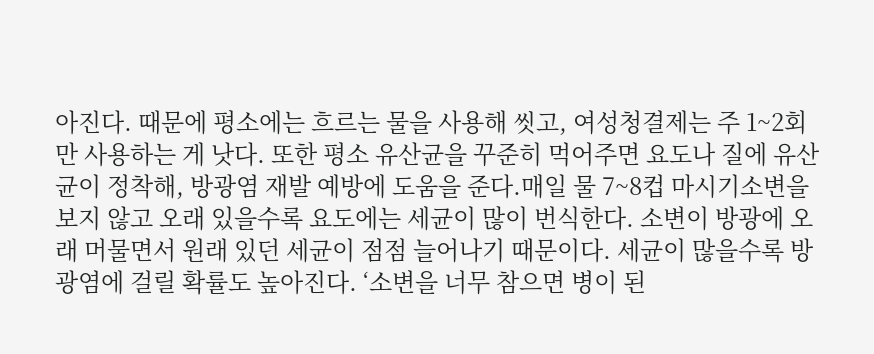아진다. 때문에 평소에는 흐르는 물을 사용해 씻고, 여성청결제는 주 1~2회만 사용하는 게 낫다. 또한 평소 유산균을 꾸준히 먹어주면 요도나 질에 유산균이 정착해, 방광염 재발 예방에 도움을 준다.매일 물 7~8컵 마시기소변을 보지 않고 오래 있을수록 요도에는 세균이 많이 번식한다. 소변이 방광에 오래 머물면서 원래 있던 세균이 점점 늘어나기 때문이다. 세균이 많을수록 방광염에 걸릴 확률도 높아진다. ‘소변을 너무 참으면 병이 된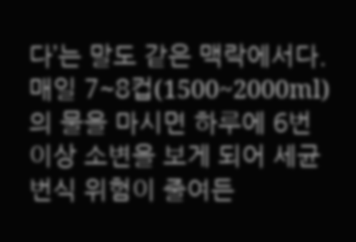다’는 말도 같은 맥락에서다. 매일 7~8컵(1500~2000ml)의 물을 마시면 하루에 6번 이상 소변을 보게 되어 세균 번식 위험이 줄여든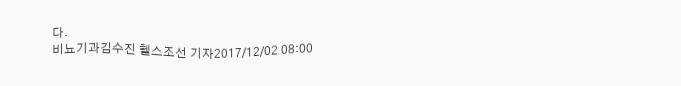다.
비뇨기과김수진 헬스조선 기자2017/12/02 08:00